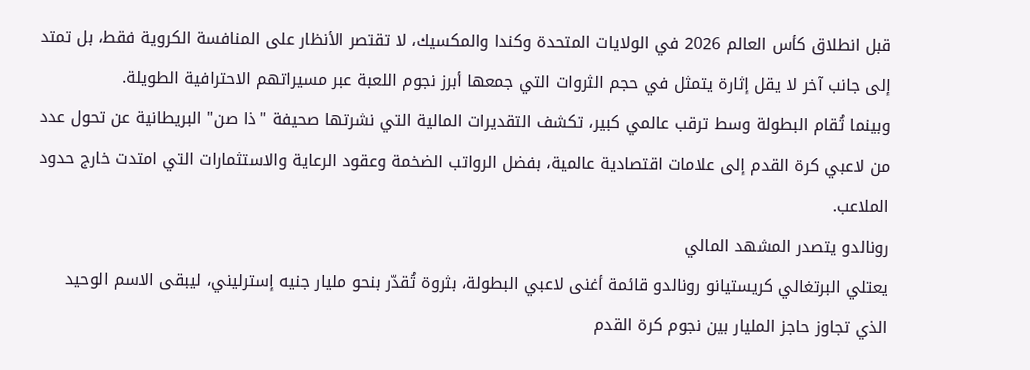قبل انطلاق كأس العالم 2026 في الولايات المتحدة وكندا والمكسيك، لا تقتصر الأنظار على المنافسة الكروية فقط، بل تمتد إلى جانب آخر لا يقل إثارة يتمثل في حجم الثروات التي جمعها أبرز نجوم اللعبة عبر مسيراتهم الاحترافية الطويلة.
وبينما تُقام البطولة وسط ترقب عالمي كبير، تكشف التقديرات المالية التي نشرتها صحيفة "ذا صن" البريطانية عن تحول عدد من لاعبي كرة القدم إلى علامات اقتصادية عالمية، بفضل الرواتب الضخمة وعقود الرعاية والاستثمارات التي امتدت خارج حدود الملاعب.
رونالدو يتصدر المشهد المالي
يعتلي البرتغالي كريستيانو رونالدو قائمة أغنى لاعبي البطولة، بثروة تُقدّر بنحو مليار جنيه إسترليني، ليبقى الاسم الوحيد الذي تجاوز حاجز المليار بين نجوم كرة القدم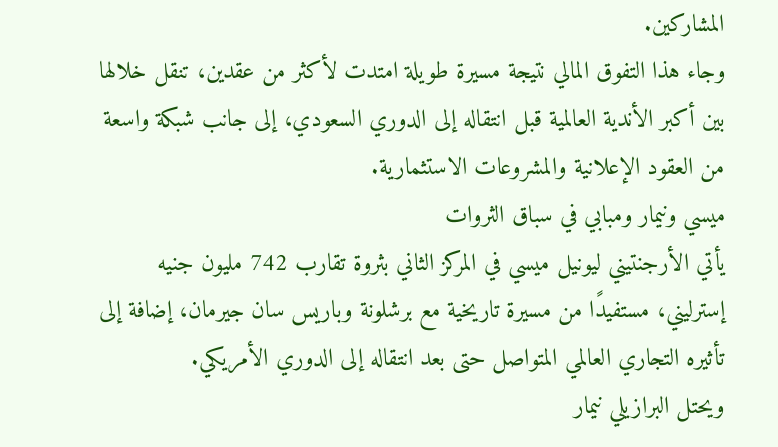المشاركين.
وجاء هذا التفوق المالي نتيجة مسيرة طويلة امتدت لأكثر من عقدين، تنقل خلالها بين أكبر الأندية العالمية قبل انتقاله إلى الدوري السعودي، إلى جانب شبكة واسعة من العقود الإعلانية والمشروعات الاستثمارية.
ميسي ونيمار ومبابي في سباق الثروات
يأتي الأرجنتيني ليونيل ميسي في المركز الثاني بثروة تقارب 742 مليون جنيه إسترليني، مستفيدًا من مسيرة تاريخية مع برشلونة وباريس سان جيرمان، إضافة إلى تأثيره التجاري العالمي المتواصل حتى بعد انتقاله إلى الدوري الأمريكي.
ويحتل البرازيلي نيمار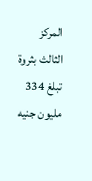المركز الثالث بثروة تبلغ 334 مليون جنيه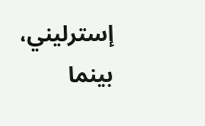إسترليني، بينما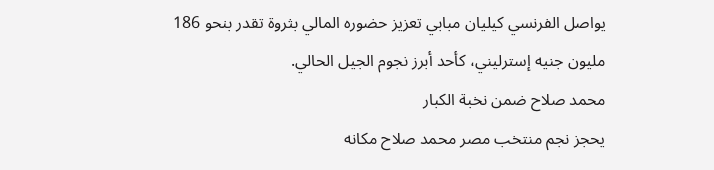يواصل الفرنسي كيليان مبابي تعزيز حضوره المالي بثروة تقدر بنحو 186 مليون جنيه إسترليني، كأحد أبرز نجوم الجيل الحالي.
محمد صلاح ضمن نخبة الكبار
يحجز نجم منتخب مصر محمد صلاح مكانه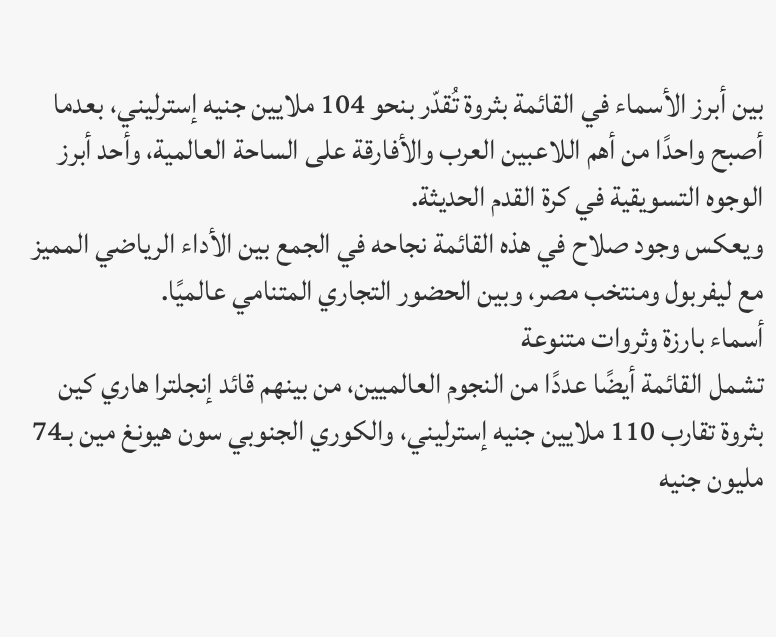بين أبرز الأسماء في القائمة بثروة تُقدّر بنحو 104 ملايين جنيه إسترليني، بعدما أصبح واحدًا من أهم اللاعبين العرب والأفارقة على الساحة العالمية، وأحد أبرز الوجوه التسويقية في كرة القدم الحديثة.
ويعكس وجود صلاح في هذه القائمة نجاحه في الجمع بين الأداء الرياضي المميز مع ليفربول ومنتخب مصر، وبين الحضور التجاري المتنامي عالميًا.
أسماء بارزة وثروات متنوعة
تشمل القائمة أيضًا عددًا من النجوم العالميين، من بينهم قائد إنجلترا هاري كين بثروة تقارب 110 ملايين جنيه إسترليني، والكوري الجنوبي سون هيونغ مين بـ74 مليون جنيه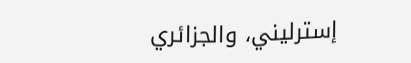إسترليني، والجزائري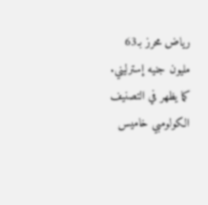رياض محرز بـ63 مليون جنيه إسترليني.
كما يظهر في التصنيف الكولومبي خاميس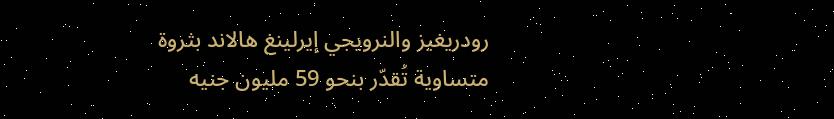رودريغيز والنرويجي إيرلينغ هالاند بثروة متساوية تُقدّر بنحو 59 مليون جنيه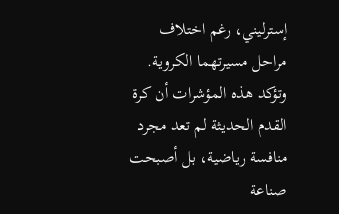إسترليني، رغم اختلاف مراحل مسيرتهما الكروية.
وتؤكد هذه المؤشرات أن كرة القدم الحديثة لم تعد مجرد منافسة رياضية، بل أصبحت صناعة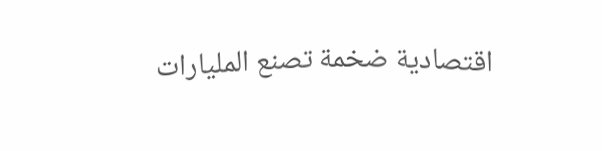اقتصادية ضخمة تصنع المليارات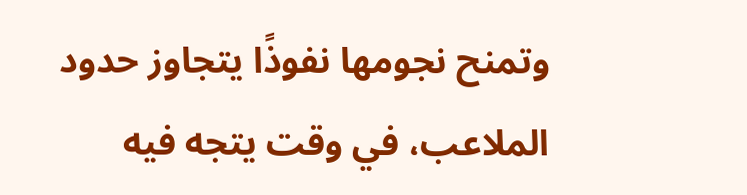وتمنح نجومها نفوذًا يتجاوز حدود الملاعب، في وقت يتجه فيه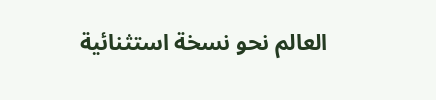العالم نحو نسخة استثنائية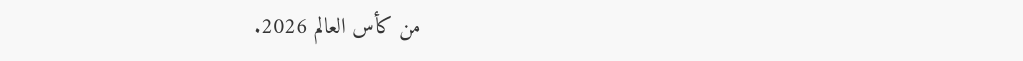من كأس العالم 2026.